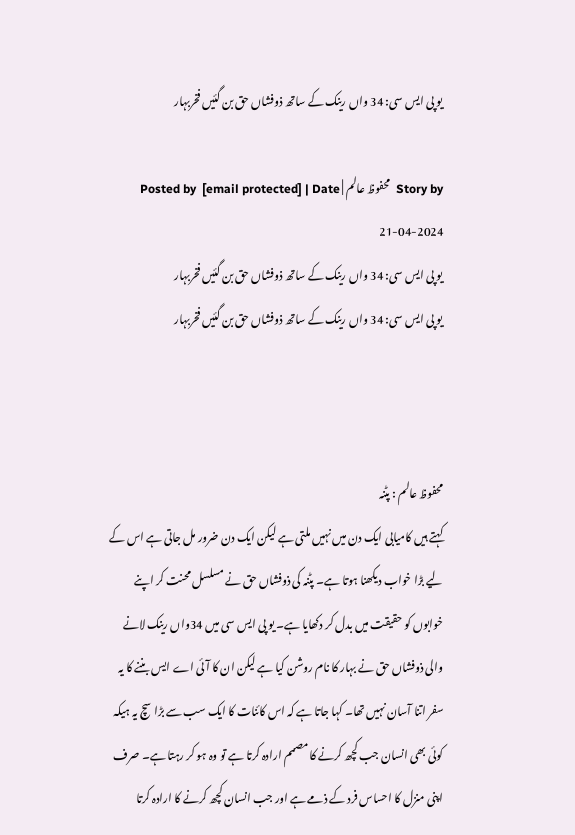یو پی ایس سی: 34 واں رینک کے ساتھ ذوفشاں حق بن گئیں فخربہار

Story by  محفوظ عالم | Posted by  [email protected] | Date 21-04-2024
یو پی ایس سی: 34 واں رینک کے ساتھ ذوفشاں حق بن گئیں فخربہار
یو پی ایس سی: 34 واں رینک کے ساتھ ذوفشاں حق بن گئیں فخربہار



محفوظ عالم : پٹنہ
کہتے ہیں کامیابی ایک دن میں نہیں ملتی ہے لیکن ایک دن ضرور مل جاتی ہے اس کے لیے بڑا خواب دیکھنا ہوتا ہے۔ پٹنہ کی ذوفشاں حق نے مسلسل محنت کر اپنے خوابوں کو حقیقت میں بدل کر دکھایا ہے۔ یو پی ایس سی میں 34واں رینک لانے والی ذوفشاں حق نے بہار کا نام روشن کیا ہے لیکن ان کا آئی اے ایس بننے کا یہ سفر اتنا آسان نہیں تھا۔ کہا جاتا ہے کہ اس کائنات کا ایک سب سے بڑا سچ یہ ہیکہ کوئی بھی انسان جب کچھ کرنے کا مصمم ارادہ کرتا ہے تو وہ ہو کر رہتا ہے۔ صرف اپنی منزل کا احساس فرد کے ذمے ہے اور جب انسان کچھ کرنے کا ارادہ کرتا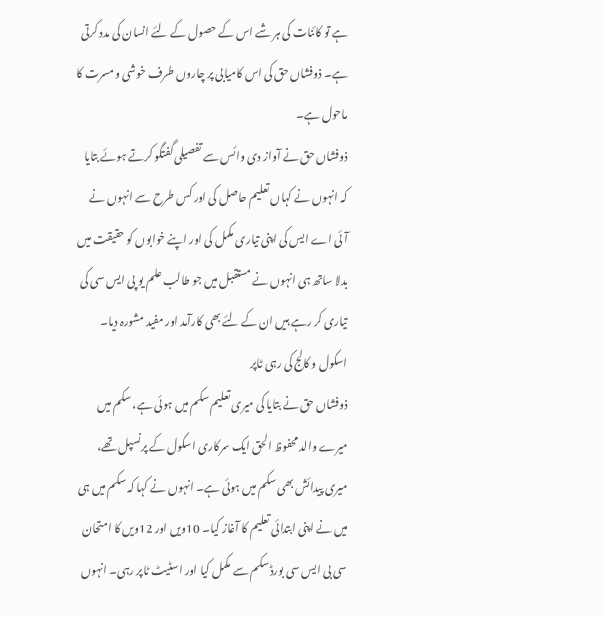ہے تو کائنات کی ہر شے اس کے حصول کے لئے انسان کی مدد کرتی ہے۔ ذوفشاں حق کی اس کامیابی پر چاروں طرف خوشی و مسرت کا ماحول ہے۔
ذوفشاں حق نے آواز دی وائس سے تفصیلی گفتگو کرتے ہوئے بتایا کہ انہوں نے کہاں تعلیم حاصل کی اور کس طرح سے انہوں نے آئی اے ایس کی اپنی تیاری مکمل کی اور اپنے خوابوں کو حقیقت میں بدلا ساتھ ہی انہوں نے مستقبل میں جو طالب علم یو پی ایس سی کی تیاری کر رہے ہیں ان کے لئے بھی کارآمد اور مفید مشورہ دیا۔
اسکول و کالج کی رہی ٹاپر
ذوفشاں حق نے بتایا کی میری تعلیم سکم میں ہوئی ہے، سکم میں میرے والد محفوظ الحق ایک سرکاری اسکول کے پرنسپل تھے، میری پیدائش بھی سکم میں ہوئی ہے۔ انہوں نے کہا کہ سکم میں ہی میں نے اپنی ابتدائی تعلیم کا آغاز کیا۔ 10ویں اور 12ویں کا امتحان سی بی ایس سی بورڈ سکم سے مکمل کیا اور اسٹیٹ ٹاپر رہی۔ انہوں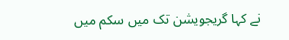نے کہا گریجویشن تک میں سکم میں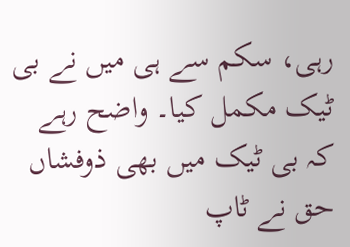رہی، سکم سے ہی میں نے بی ٹیک مکمل کیا۔ واضح رہے کہ بی ٹیک میں بھی ذوفشاں حق نے ٹاپ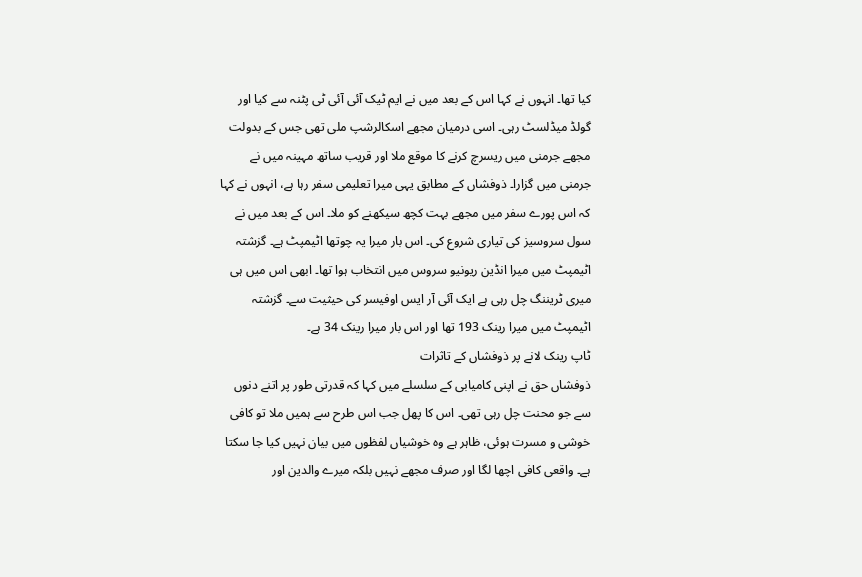کیا تھا۔ انہوں نے کہا اس کے بعد میں نے ایم ٹیک آئی آئی ٹی پٹنہ سے کیا اور گولڈ میڈلسٹ رہی۔ اسی درمیان مجھے اسکالرشپ ملی تھی جس کے بدولت مجھے جرمنی میں ریسرچ کرنے کا موقع ملا اور قریب ساتھ مہینہ میں نے جرمنی میں گزارا۔ ذوفشاں کے مطابق یہی میرا تعلیمی سفر رہا ہے، انہوں نے کہا کہ اس پورے سفر میں مجھے بہت کچھ سیکھنے کو ملا۔ اس کے بعد میں نے سول سروسیز کی تیاری شروع کی۔ اس بار میرا یہ چوتھا اٹیمپٹ ہے۔ گزشتہ اٹیمپٹ میں میرا انڈین ریونیو سروس میں انتخاب ہوا تھا۔ ابھی اس میں ہی میری ٹریننگ چل رہی ہے ایک آئی آر ایس اوفیسر کی حیثیت سے۔ گزشتہ اٹیمپٹ میں میرا رینک 193 تھا اور اس بار میرا رینک 34 ہے۔
ٹاپ رینک لانے پر ذوفشاں کے تاثرات
ذوفشاں حق نے اپنی کامیابی کے سلسلے میں کہا کہ قدرتی طور پر اتنے دنوں سے جو محنت چل رہی تھی۔ اس کا پھل جب اس طرح سے ہمیں ملا تو کافی خوشی و مسرت ہوئی، ظاہر ہے وہ خوشیاں لفظوں میں بیان نہیں کیا جا سکتا ہے۔ واقعی کافی اچھا لگا اور صرف مجھے نہیں بلکہ میرے والدین اور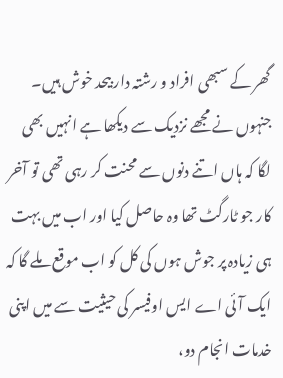گھر کے سبھی افراد و رشتہ دار بیحد خوش ہیں۔ جنہوں نے مجھے نزدیک سے دیکھا ہے انہیں بھی لگا کہ ہاں اتنے دنوں سے محنت کر رہی تھی تو آخر کار جو ٹارگٹ تھا وہ حاصل کیا اور اب میں بہت ہی زیادہ پر جوش ہوں کی کل کو اب موقع ملے گا کہ ایک آئی اے ایس اوفیسر کی حیثیت سے میں اپنی خدمات انجام دو،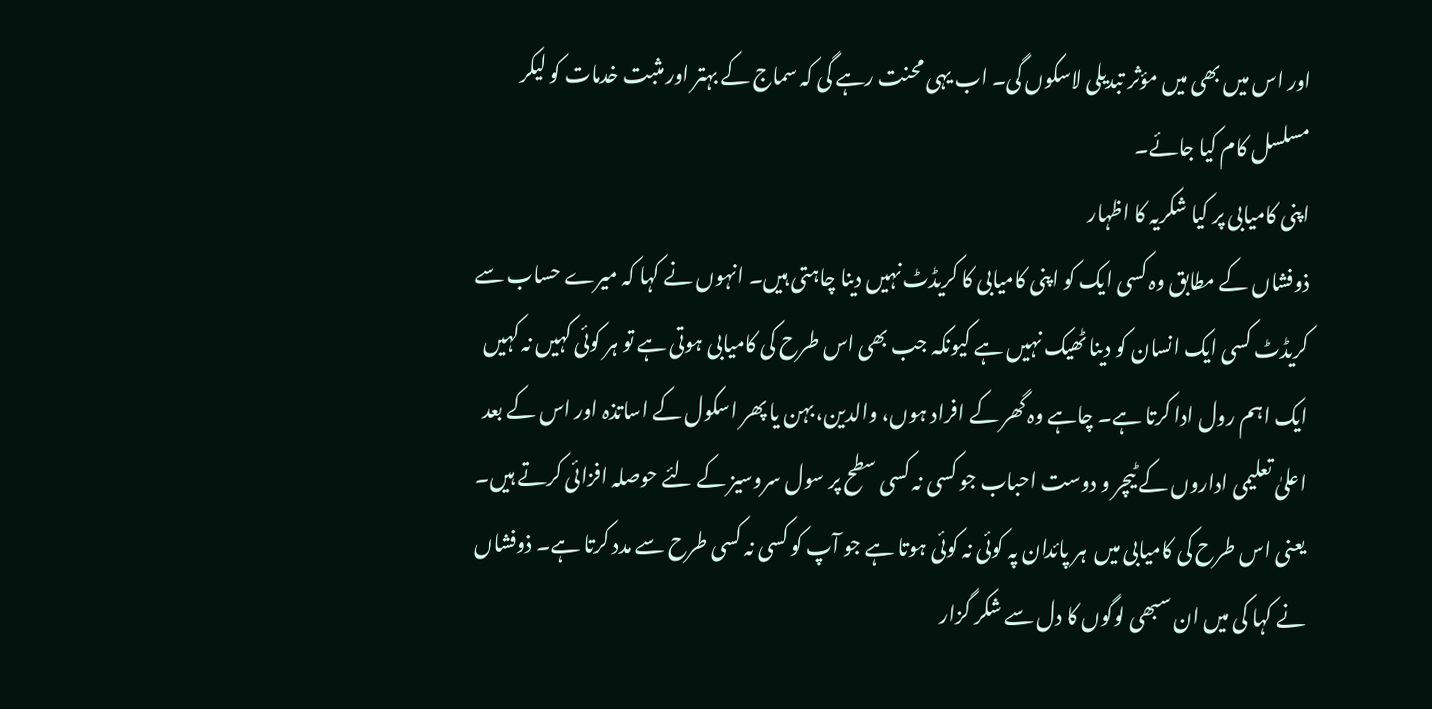اور اس میں بھی میں مؤثر تبدیلی لاسکوں گی۔ اب یہی محنت رہے گی کہ سماج کے بہتر اور مثبت خدمات کو لیکر مسلسل کام کیا جائے۔
اپنی کامیابی پر کیا شکریہ کا اظہار
ذوفشاں کے مطابق وہ کسی ایک کو اپنی کامیابی کا کریڈٹ نہیں دینا چاہتی ہیں۔ انہوں نے کہا کہ میرے حساب سے کریڈٹ کسی ایک انسان کو دینا ٹھیک نہیں ہے کیونکہ جب بھی اس طرح کی کامیابی ہوتی ہے تو ہر کوئی کہیں نہ کہیں ایک اہم رول ادا کرتا ہے۔ چاہے وہ گھر کے افراد ہوں، والدین، بہن یا پھر اسکول کے اساتذہ اور اس کے بعد اعلیٰ تعلیمی اداروں کے ٹیچر و دوست احباب جو کسی نہ کسی سطح پر سول سروسیز کے لئے حوصلہ افزائی کرتے ہیں۔ یعنی اس طرح کی کامیابی میں  ہر پائدان پہ کوئی نہ کوئی ہوتا ہے جو آپ کو کسی نہ کسی طرح سے مدد کرتا ہے۔ ذوفشاں نے کہا کی میں ان سبھی لوگوں کا دل سے شکر گزار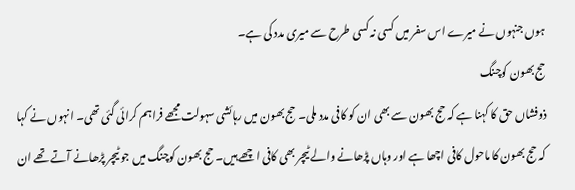ہوں جنہوں نے میرے اس سفر میں کسی نہ کسی طرح سے میری مدد کی ہے۔
حج بھون کوچنگ
ذوفشاں حق کا کہنا ہے کہ حج بھون سے بھی ان کو کافی مدد ملی۔ حج بھون میں رہائشی سہولت مجھے فراہم کرائی گئی تھی۔ انہوں نے کہا کہ حج بھون کا ماحول کافی اچھا ہے اور وہاں پڑھانے والے ٹیچر بھی کافی اچھے ہیں۔ حج بھون کوچنگ میں جو ٹیچر پڑھانے آتے تھے ان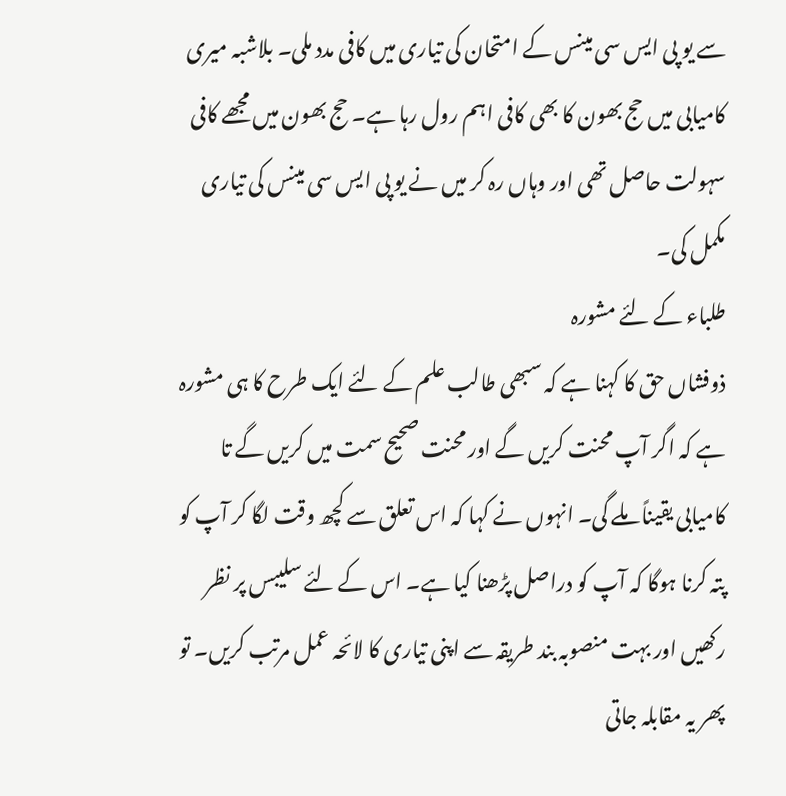سے یو پی ایس سی مینس کے امتحان کی تیاری میں کافی مدد ملی۔ بلاشبہ میری کامیابی میں حج بھون کا بھی کافی اہم رول رہا ہے۔ حج بھون میں مجھے کافی سہولت حاصل تھی اور وہاں رہ کر میں نے یو پی ایس سی مینس کی تیاری مکمل کی۔
طلباء کے لئے مشورہ
ذوفشاں حق کا کہنا ہے کہ سبھی طالب علم کے لئے ایک طرح کا ہی مشورہ ہے کہ اگر آپ محنت کریں گے اور محنت صحیح سمت میں کریں گے تا کامیابی یقیناً ملے گی۔ انہوں نے کہا کہ اس تعلق سے کچھ وقت لگا کر آپ کو پتہ کرنا ہوگا کہ آپ کو دراصل پڑھنا کیا ہے۔ اس کے لئے سلیبس پر نظر رکھیں اور بہت منصوبہ بند طریقہ سے اپنی تیاری کا لائحہ عمل مرتب کریں۔ تو پھر یہ مقابلہ جاتی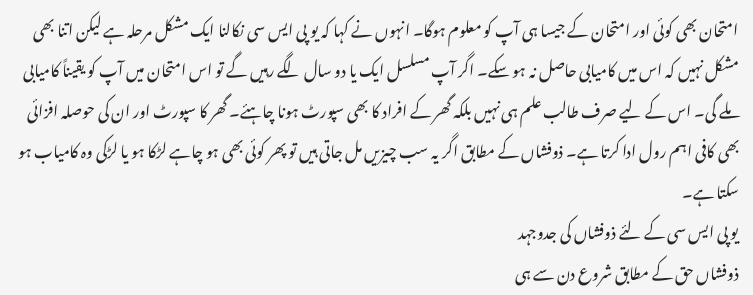امتحان بھی کوئی اور امتحان کے جیسا ہی آپ کو معلوم ہوگا۔ انہوں نے کہا کہ یو پی ایس سی نکالنا ایک مشکل مرحلہ ہے لیکن اتنا بھی مشکل نہیں کہ اس میں کامیابی حاصل نہ ہو سکے۔ اگر آپ مسلسل ایک یا دو سال لگے رہیں گے تو اس امتحان میں آپ کو یقیناً کامیابی ملے گی۔ اس کے لیے صرف طالب علم ہی نہیں بلکہ گھر کے افراد کا بھی سپورٹ ہونا چاہئے۔ گھر کا سپورٹ اور ان کی حوصلہ افزائی بھی کافی اہم رول ادا کرتا ہے۔ ذوفشاں کے مطابق اگر یہ سب چیزیں مل جاتی ہیں تو پھر کوئی بھی ہو چاہے لڑکا ہو یا لڑکی وہ کامیاب ہو سکتا ہے۔
یو پی ایس سی کے لئے ذوفشاں کی جدوجہد
ذوفشاں حق کے مطابق شروع دن سے ہی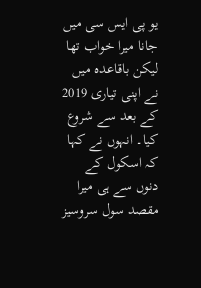یو پی ایس سی میں جانا میرا خواب تھا لیکن باقاعدہ میں نے اپنی تیاری 2019 کے بعد سے شروع کیا۔ انہوں نے کہا کہ اسکول کے دنوں سے ہی میرا مقصد سول سروسیز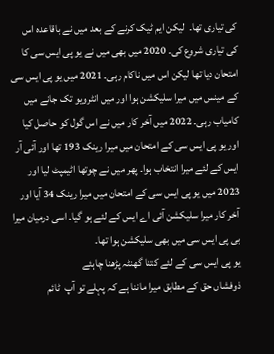کی تیاری تھا۔  لیکن ایم ٹیک کرنے کے بعد میں نے باقاعدہ اس کی تیاری شروع کی۔ 2020 میں بھی میں نے یو پی ایس سی کا امتحان دیا تھا لیکن اس میں ناکام رہی۔ 2021 میں یو پی ایس سی کے مینس میں میرا سلیکشن ہوا اور میں انٹرویو تک جانے میں کامیاب رہی۔ 2022 میں آخر کار میں نے اس گول کو حاصل کیا اور یو پی ایس سی کے امتحان میں میرا رینک 193 تھا اور آئی آر ایس کے لئے میرا انتخاب ہوا۔ پھر میں نے چوتھا اٹیمپٹ لیا اور 2023 میں یو پی ایس سی کے امتحان میں میرا رینک 34 آیا اور آخر کار میرا سلیکشن آئی اے ایس کے لئے ہو گیا۔ اسی درمیان میرا بی پی ایس سی میں بھی سلیکشن ہوا تھا۔
یو پی ایس سی کے لئے کتنا گھنٹہ پڑھنا چاہئے
ذوفشاں حق کے مطابق میرا ماننا ہے کہ پہلے تو آپ  ٹائم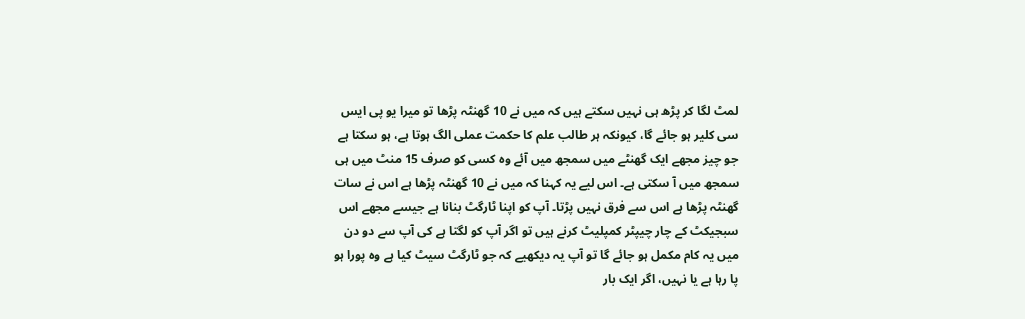لمٹ لگا کر پڑھ ہی نہیں سکتے ہیں کہ میں نے 10 گھنٹہ پڑھا تو میرا یو پی ایس سی کلیر ہو جائے گا، کیونکہ ہر طالب علم کا حکمت عملی الگ ہوتا ہے، ہو سکتا ہے جو چیز مجھے ایک گھنٹے میں سمجھ میں آئے وہ کسی کو صرف 15 منٹ میں ہی سمجھ میں آ سکتی ہے۔ اس لیے یہ کہنا کہ میں نے 10 گھنٹہ پڑھا ہے اس نے سات گھنٹہ پڑھا ہے اس سے فرق نہیں پڑتا۔ آپ کو اپنا ٹارگٹ بنانا ہے جیسے مجھے اس سبجیکٹ کے چار چیپٹر کمپلیٹ کرنے ہیں تو اگر آپ کو لگتا ہے کی آپ سے دو دن میں یہ کام مکمل ہو جائے گا تو آپ یہ دیکھیے کہ جو ٹارگٹ سیٹ کیا ہے وہ پورا ہو پا رہا ہے یا نہیں، اگر ایک بار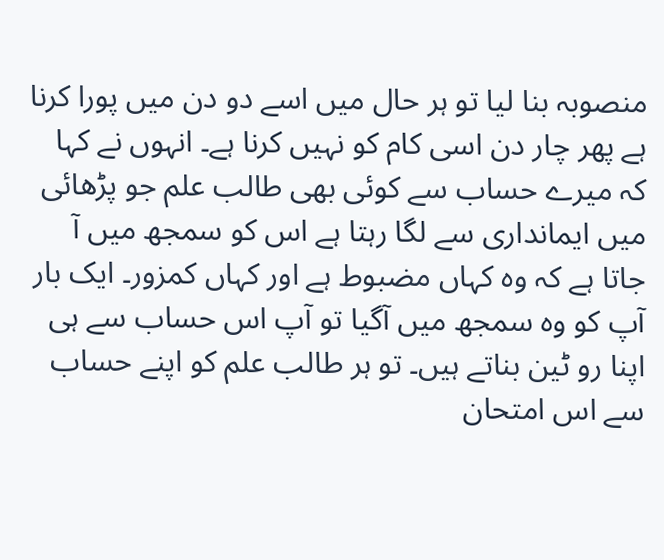منصوبہ بنا لیا تو ہر حال میں اسے دو دن میں پورا کرنا ہے پھر چار دن اسی کام کو نہیں کرنا ہے۔ انہوں نے کہا کہ میرے حساب سے کوئی بھی طالب علم جو پڑھائی میں ایمانداری سے لگا رہتا ہے اس کو سمجھ میں آ جاتا ہے کہ وہ کہاں مضبوط ہے اور کہاں کمزور۔ ایک بار آپ کو وہ سمجھ میں آگیا تو آپ اس حساب سے ہی اپنا رو ٹین بناتے ہیں۔ تو ہر طالب علم کو اپنے حساب سے اس امتحان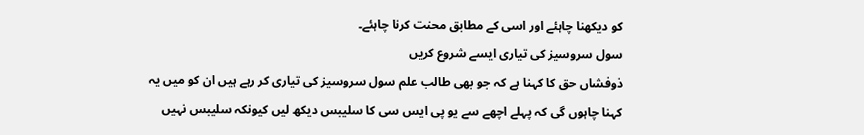کو دیکھنا چاہئے اور اسی کے مطابق محنت کرنا چاہئے۔
سول سروسیز کی تیاری ایسے شروع کریں
ذوفشاں حق کا کہنا ہے کہ جو بھی طالب علم سول سروسیز کی تیاری کر رہے ہیں ان کو میں یہ کہنا چاہوں گی کہ پہلے اچھے سے یو پی ایس سی کا سلیبس دیکھ لیں کیونکہ سلیبس نہیں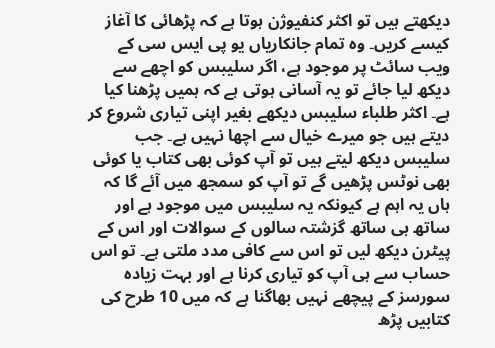دیکھتے ہیں تو اکثر کنفیوژن ہوتا ہے کہ پڑھائی کا آغاز کیسے کریں۔ وہ تمام جانکاریاں یو پی ایس سی کے ویب سائٹ پر موجود ہے، اگر سلیبس کو اچھے سے دیکھ لیا جائے تو یہ آسانی ہوتی ہے کہ ہمیں پڑھنا کیا ہے۔ اکثر طلباء سلیبس دیکھے بغیر اپنی تیاری شروع کر دیتے ہیں جو میرے خیال سے اچھا نہیں ہے۔ جب سلیبس دیکھ لیتے ہیں تو آپ کوئی بھی کتاب یا کوئی بھی نوٹس پڑھیں گے تو آپ کو سمجھ میں آئے گا کہ ہاں یہ اہم ہے کیونکہ یہ سلیبس میں موجود ہے اور ساتھ ہی ساتھ گزشتہ سالوں کے سوالات اور اس کے پیٹرن دیکھ لیں تو اس سے کافی مدد ملتی ہے۔ تو اس حساب سے ہی آپ کو تیاری کرنا ہے اور بہت زیادہ سورسز کے پیچھے نہیں بھاگنا ہے کہ میں 10 طرح کی کتابیں پڑھ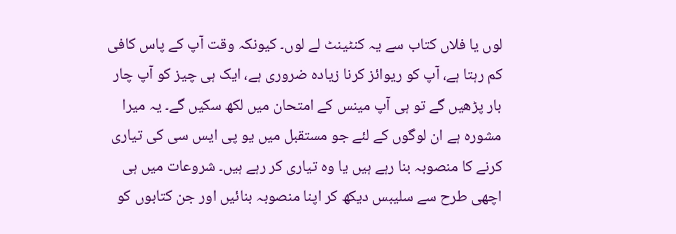لوں یا فلاں کتاب سے یہ کنٹینٹ لے لوں۔ کیونکہ وقت آپ کے پاس کافی کم رہتا ہے، آپ کو ریوائز کرنا زیادہ ضروری ہے، ایک ہی چیز کو آپ چار بار پڑھیں گے تو ہی آپ مینس کے امتحان میں لکھ سکیں گے۔ یہ میرا مشورہ ہے ان لوگوں کے لئے جو مستقبل میں یو پی ایس سی کی تیاری کرنے کا منصوبہ بنا رہے ہیں یا وہ تیاری کر رہے ہیں۔ شروعات میں ہی اچھی طرح سے سلیبس دیکھ کر اپنا منصوبہ بنائیں اور جن کتابوں کو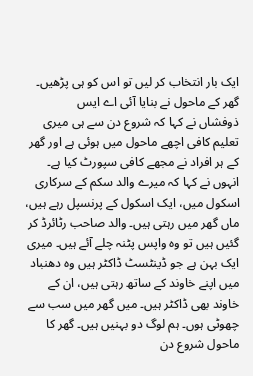ایک بار انتخاب کر لیں تو اس کو ہی پڑھیں۔
گھر کے ماحول نے بنایا آئی اے ایس
ذوفشاں نے کہا کہ شروع دن سے ہی میری تعلیم کافی اچھے ماحول میں ہوئی ہے اور گھر کے ہر افراد نے مجھے کافی سپورٹ کیا ہے۔ انہوں نے کہا کہ میرے والد سکم کے سرکاری اسکول میں، ایک اسکول کے پرنسپل رہے ہیں، ماں گھر میں رہتی ہیں۔ والد صاحب رٹائرڈ کر گئیں ہیں تو وہ واپس پٹنہ چلے آئے ہیں۔ میری ایک بہن ہے جو ڈینٹسٹ ڈاکٹر ہیں وہ دھنباد میں اپنے خاوند کے ساتھ رہتی ہیں، ان کے خاوند بھی ڈاکٹر ہیں۔ میں گھر میں سب سے چھوٹی ہوں۔ ہم لوگ دو بہنیں ہیں۔ گھر کا ماحول شروع دن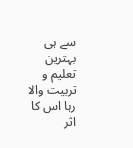سے ہی بہترین تعلیم و تربیت والا رہا اس کا اثر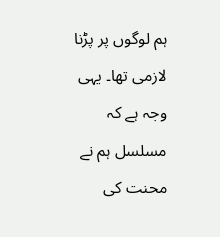ہم لوگوں پر پڑنا لازمی تھا۔ یہی وجہ ہے کہ مسلسل ہم نے محنت کی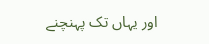اور یہاں تک پہنچنے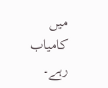میں کامیاب رہے۔